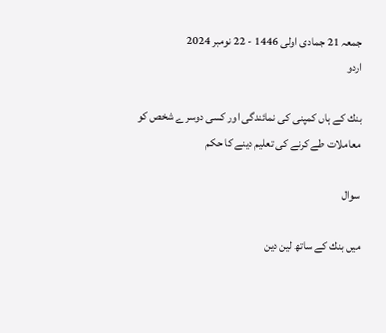جمعہ 21 جمادی اولی 1446 - 22 نومبر 2024
اردو

بنك كے ہاں كمپنى كى نمائندگى اور كسى دوسرے شخص كو معاملات طے كرنے كى تعليم دينے كا حكم

سوال

ميں بنك كے ساتھ لين دين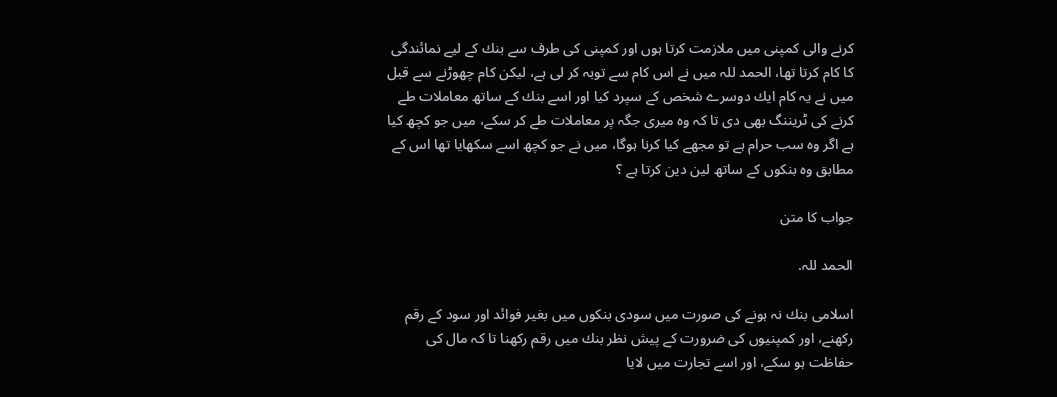كرنے والى كمپنى ميں ملازمت كرتا ہوں اور كمپنى كى طرف سے بنك كے ليے نمائندگى كا كام كرتا تھا، الحمد للہ ميں نے اس كام سے توبہ كر لى ہے، ليكن كام چھوڑنے سے قبل ميں نے يہ كام ايك دوسرے شخص كے سپرد كيا اور اسے بنك كے ساتھ معاملات طے كرنے كى ٹريننگ بھى دى تا كہ وہ ميرى جگہ پر معاملات طے كر سكے، ميں جو كچھ كيا ہے اگر وہ سب حرام ہے تو مجھے كيا كرنا ہوگا، ميں نے جو كچھ اسے سكھايا تھا اس كے مطابق وہ بنكوں كے ساتھ لين دين كرتا ہے ؟

جواب کا متن

الحمد للہ.

اسلامى بنك نہ ہونے كى صورت ميں سودى بنكوں ميں بغير فوائد اور سود كے رقم ركھنے، اور كمپنيوں كى ضرورت كے پيش نظر بنك ميں رقم ركھنا تا كہ مال كى حفاظت ہو سكے، اور اسے تجارت ميں لايا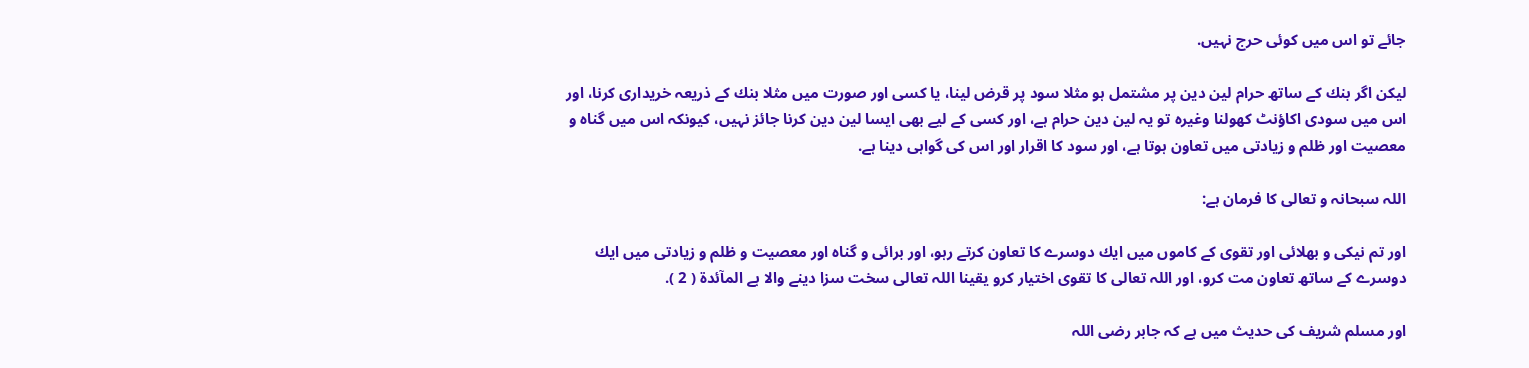جائے تو اس ميں كوئى حرج نہيں.

ليكن اگر بنك كے ساتھ حرام لين دين پر مشتمل ہو مثلا سود پر قرض لينا، يا كسى اور صورت ميں مثلا بنك كے ذريعہ خريدارى كرنا، اور اس ميں سودى اكاؤنٹ كھولنا وغيرہ تو يہ لين دين حرام ہے، اور كسى كے ليے بھى ايسا لين دين كرنا جائز نہيں، كيونكہ اس ميں گناہ و معصيت اور ظلم و زيادتى ميں تعاون ہوتا ہے، اور سود كا اقرار اور اس كى گواہى دينا ہے.

اللہ سبحانہ و تعالى كا فرمان ہے:

اور تم نيكى و بھلائى اور تقوى كے كاموں ميں ايك دوسرے كا تعاون كرتے رہو، اور برائى و گناہ اور معصيت و ظلم و زيادتى ميں ايك دوسرے كے ساتھ تعاون مت كرو، اور اللہ تعالى كا تقوى اختيار كرو يقينا اللہ تعالى سخت سزا دينے والا ہے المآئدۃ ( 2 ).

اور مسلم شريف كى حديث ميں ہے كہ جابر رضى اللہ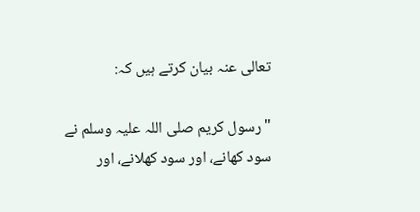تعالى عنہ بيان كرتے ہيں كہ:

" رسول كريم صلى اللہ عليہ وسلم نے سود كھانے، اور سود كھلانے، اور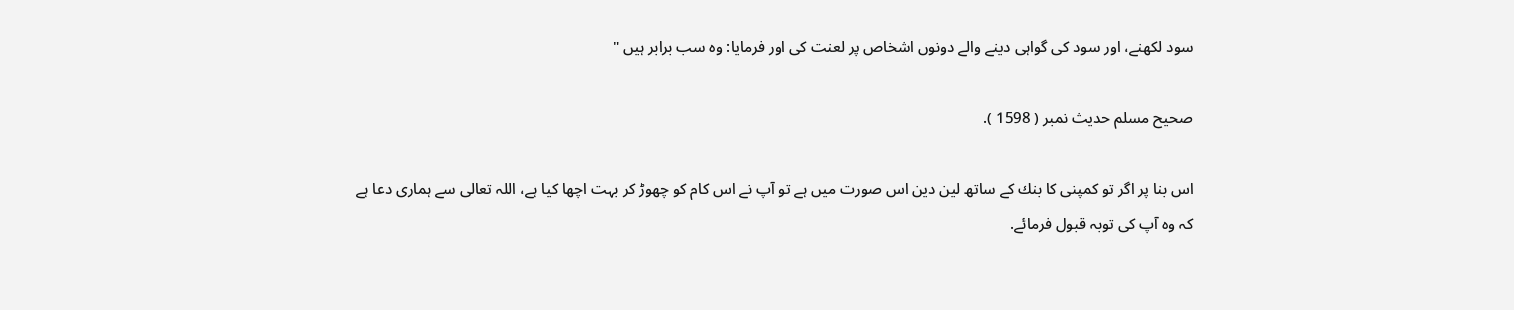سود لكھنے، اور سود كى گواہى دينے والے دونوں اشخاص پر لعنت كى اور فرمايا: وہ سب برابر ہيں "

صحيح مسلم حديث نمبر ( 1598 ).

اس بنا پر اگر تو كمپنى كا بنك كے ساتھ لين دين اس صورت ميں ہے تو آپ نے اس كام كو چھوڑ كر بہت اچھا كيا ہے، اللہ تعالى سے ہمارى دعا ہے كہ وہ آپ كى توبہ قبول فرمائے.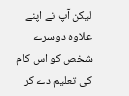ليكن آپ نے اپنے علاوہ دوسرے شخص كو اس كام كى تعليم دے كر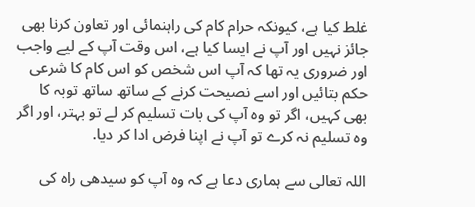غلط كيا ہے، كيونكہ حرام كام كى راہنمائى اور تعاون كرنا بھى جائز نہيں اور آپ نے ايسا كيا ہے، اس وقت آپ كے ليے واجب اور ضرورى يہ تھا كہ آپ اس شخص كو اس كام كا شرعى حكم بتائيں اور اسے نصيحت كرنے كے ساتھ ساتھ توبہ كا بھى كہيں، اگر تو وہ آپ كى بات تسليم كر لے تو بہتر، اور اگر وہ تسليم نہ كرے تو آپ نے اپنا فرض ادا كر ديا.

اللہ تعالى سے ہمارى دعا ہے كہ وہ آپ كو سيدھى راہ كى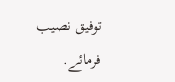توفيق نصيب فرمائے.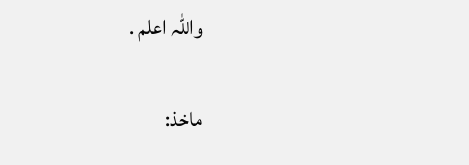واللہ اعلم .

ماخذ: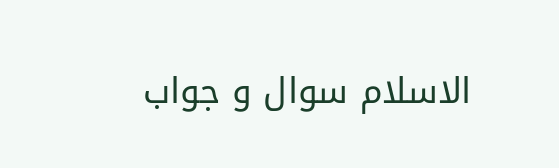الاسلام سوال و جواب